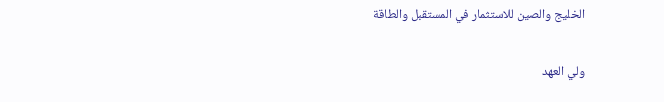الخليج والصين للاستثمار في المستقبل والطاقة

ولي العهد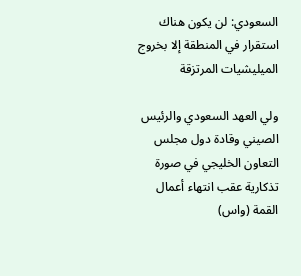السعودي: لن يكون هناك استقرار في المنطقة إلا بخروج الميليشيات المرتزقة

ولي العهد السعودي والرئيس الصيني وقادة دول مجلس التعاون الخليجي في صورة تذكارية عقب انتهاء أعمال القمة (واس)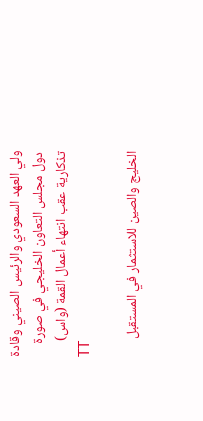ولي العهد السعودي والرئيس الصيني وقادة دول مجلس التعاون الخليجي في صورة تذكارية عقب انتهاء أعمال القمة (واس)
TT

الخليج والصين للاستثمار في المستقبل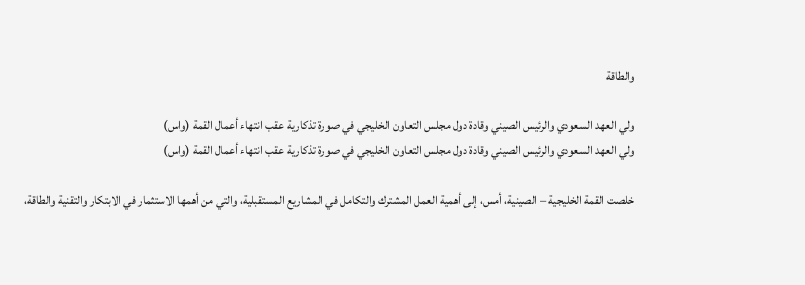والطاقة

ولي العهد السعودي والرئيس الصيني وقادة دول مجلس التعاون الخليجي في صورة تذكارية عقب انتهاء أعمال القمة (واس)
ولي العهد السعودي والرئيس الصيني وقادة دول مجلس التعاون الخليجي في صورة تذكارية عقب انتهاء أعمال القمة (واس)

خلصت القمة الخليجية – الصينية، أمس، إلى أهمية العمل المشترك والتكامل في المشاريع المستقبلية، والتي من أهمها الاستثمار في الابتكار والتقنية والطاقة،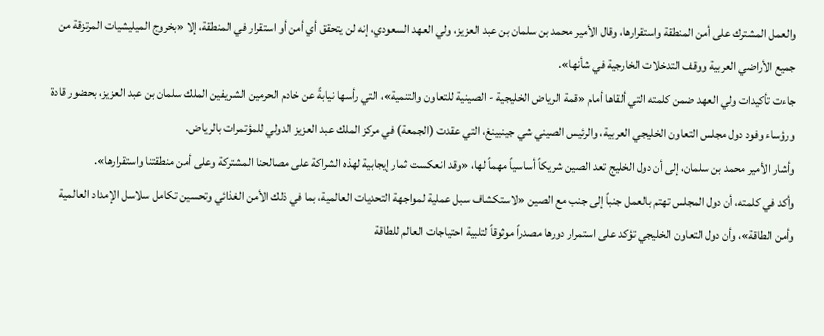والعمل المشترك على أمن المنطقة واستقرارها، وقال الأمير محمد بن سلمان بن عبد العزيز، ولي العهد السعودي، إنه لن يتحقق أي أمن أو استقرار في المنطقة، إلا «بخروج الميليشيات المرتزقة من جميع الأراضي العربية ووقف التدخلات الخارجية في شأنها».
جاءت تأكيدات ولي العهد ضمن كلمته التي ألقاها أمام «قمة الرياض الخليجية - الصينية للتعاون والتنمية»، التي رأسها نيابةً عن خادم الحرمين الشريفين الملك سلمان بن عبد العزيز، بحضور قادة ورؤساء وفود دول مجلس التعاون الخليجي العربية، والرئيس الصيني شي جينبينغ، التي عقدت (الجمعة) في مركز الملك عبد العزيز الدولي للمؤتمرات بالرياض.
وأشار الأمير محمد بن سلمان، إلى أن دول الخليج تعد الصين شريكاً أساسياً مهماً لها، «وقد انعكست ثمار إيجابية لهذه الشراكة على مصالحنا المشتركة وعلى أمن منطقتنا واستقرارها».
وأكد في كلمته، أن دول المجلس تهتم بالعمل جنباً إلى جنب مع الصين «لاستكشاف سبل عملية لمواجهة التحديات العالمية، بما في ذلك الأمن الغذائي وتحسين تكامل سلاسل الإمداد العالمية وأمن الطاقة»، وأن دول التعاون الخليجي تؤكد على استمرار دورها مصدراً موثوقاً لتلبية احتياجات العالم للطاقة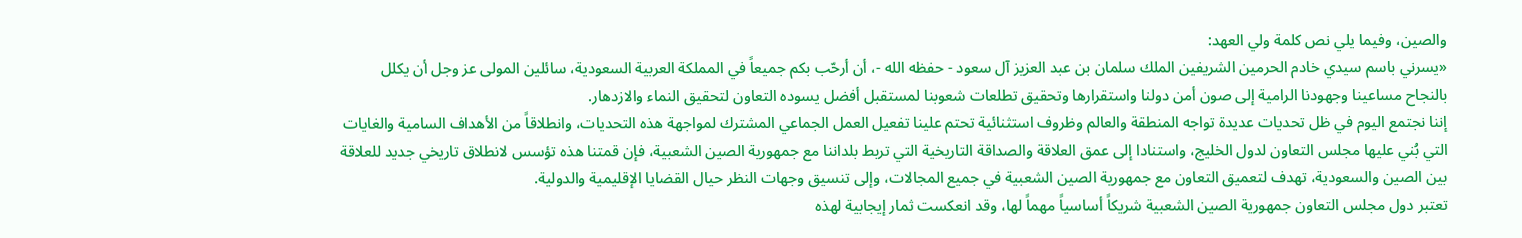والصين، وفيما يلي نص كلمة ولي العهد:
«يسرني باسم سيدي خادم الحرمين الشريفين الملك سلمان بن عبد العزيز آل سعود - حفظه الله -، أن أرحّب بكم جميعاً في المملكة العربية السعودية، سائلين المولى عز وجل أن يكلل بالنجاح مساعينا وجهودنا الرامية إلى صون أمن دولنا واستقرارها وتحقيق تطلعات شعوبنا لمستقبل أفضل يسوده التعاون لتحقيق النماء والازدهار.
إننا نجتمع اليوم في ظل تحديات عديدة تواجه المنطقة والعالم وظروف استثنائية تحتم علينا تفعيل العمل الجماعي المشترك لمواجهة هذه التحديات، وانطلاقاً من الأهداف السامية والغايات التي بُني عليها مجلس التعاون لدول الخليج، واستنادا إلى عمق العلاقة والصداقة التاريخية التي تربط بلداننا مع جمهورية الصين الشعبية، فإن قمتنا هذه تؤسس لانطلاق تاريخي جديد للعلاقة بين الصين والسعودية، تهدف لتعميق التعاون مع جمهورية الصين الشعبية في جميع المجالات، وإلى تنسيق وجهات النظر حيال القضايا الإقليمية والدولية.
تعتبر دول مجلس التعاون جمهورية الصين الشعبية شريكاً أساسياً مهماً لها، وقد انعكست ثمار إيجابية لهذه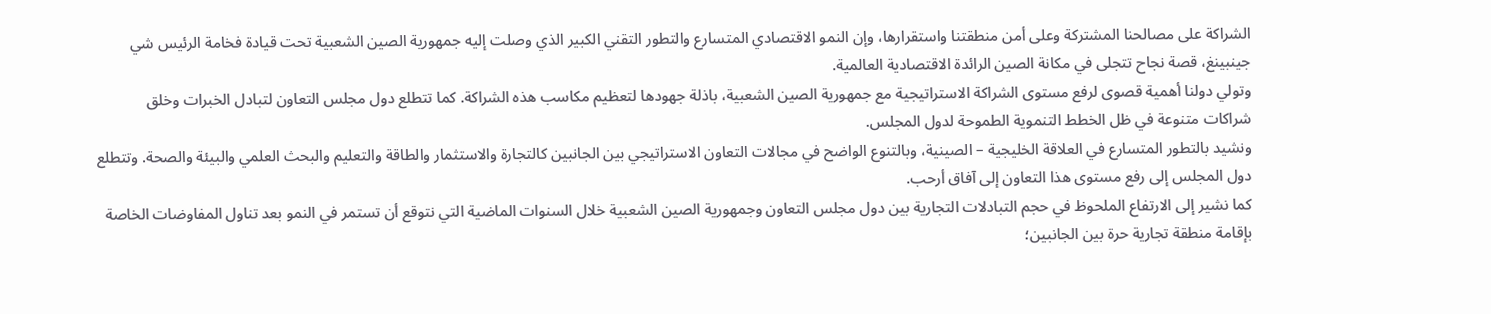الشراكة على مصالحنا المشتركة وعلى أمن منطقتنا واستقرارها، وإن النمو الاقتصادي المتسارع والتطور التقني الكبير الذي وصلت إليه جمهورية الصين الشعبية تحت قيادة فخامة الرئيس شي جينبينغ، قصة نجاح تتجلى في مكانة الصين الرائدة الاقتصادية العالمية.
وتولي دولنا أهمية قصوى لرفع مستوى الشراكة الاستراتيجية مع جمهورية الصين الشعبية، باذلة جهودها لتعظيم مكاسب هذه الشراكة. كما تتطلع دول مجلس التعاون لتبادل الخبرات وخلق شراكات متنوعة في ظل الخطط التنموية الطموحة لدول المجلس.
ونشيد بالتطور المتسارع في العلاقة الخليجية – الصينية، وبالتنوع الواضح في مجالات التعاون الاستراتيجي بين الجانبين كالتجارة والاستثمار والطاقة والتعليم والبحث العلمي والبيئة والصحة. وتتطلع دول المجلس إلى رفع مستوى هذا التعاون إلى آفاق أرحب.
كما نشير إلى الارتفاع الملحوظ في حجم التبادلات التجارية بين دول مجلس التعاون وجمهورية الصين الشعبية خلال السنوات الماضية التي نتوقع أن تستمر في النمو بعد تناول المفاوضات الخاصة بإقامة منطقة تجارية حرة بين الجانبين؛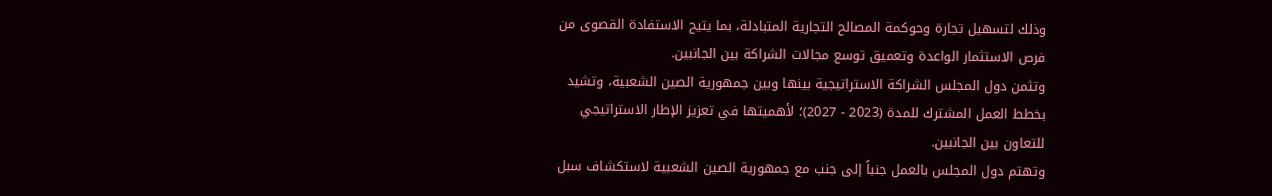وذلك لتسهيل تجارة وحوكمة المصالح التجارية المتبادلة، بما يتيح الاستفادة القصوى من فرص الاستثمار الواعدة وتعميق توسع مجالات الشراكة بين الجانبين.
وتثمن دول المجلس الشراكة الاستراتيجية بينها وبين جمهورية الصين الشعبية، وتشيد بخطط العمل المشترك للمدة (2023 - 2027)؛ لأهميتها في تعزيز الإطار الاستراتيجي للتعاون بين الجانبين.
وتهتم دول المجلس بالعمل جنباً إلى جنب مع جمهورية الصين الشعبية لاستكشاف سبل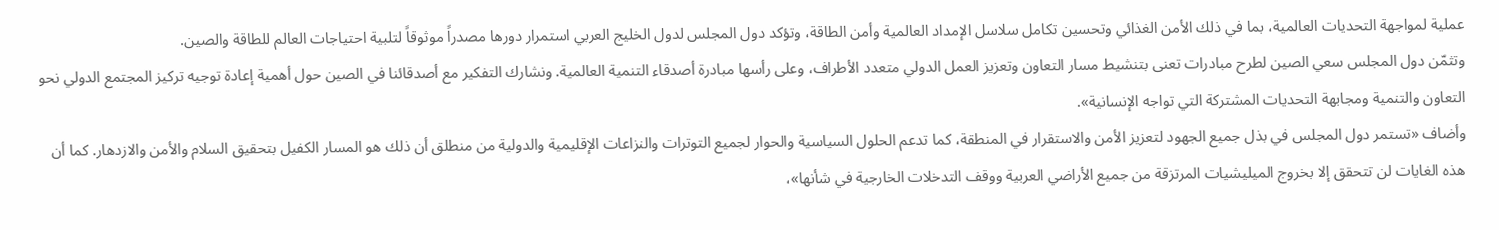عملية لمواجهة التحديات العالمية، بما في ذلك الأمن الغذائي وتحسين تكامل سلاسل الإمداد العالمية وأمن الطاقة، وتؤكد دول المجلس لدول الخليج العربي استمرار دورها مصدراً موثوقاً لتلبية احتياجات العالم للطاقة والصين.
وتثمّن دول المجلس سعي الصين لطرح مبادرات تعنى بتنشيط مسار التعاون وتعزيز العمل الدولي متعدد الأطراف، وعلى رأسها مبادرة أصدقاء التنمية العالمية. ونشارك التفكير مع أصدقائنا في الصين حول أهمية إعادة توجيه تركيز المجتمع الدولي نحو التعاون والتنمية ومجابهة التحديات المشتركة التي تواجه الإنسانية».
وأضاف «تستمر دول المجلس في بذل جميع الجهود لتعزيز الأمن والاستقرار في المنطقة، كما تدعم الحلول السياسية والحوار لجميع التوترات والنزاعات الإقليمية والدولية من منطلق أن ذلك هو المسار الكفيل بتحقيق السلام والأمن والازدهار. كما أن هذه الغايات لن تتحقق إلا بخروج الميليشيات المرتزقة من جميع الأراضي العربية ووقف التدخلات الخارجية في شأنها»،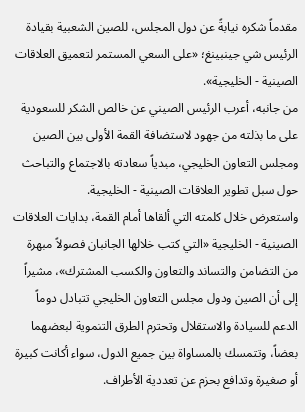مقدماً شكره نيابةً عن دول المجلس، للصين الشعبية بقيادة الرئيس شي جينبينغ؛ «على السعي المستمر لتعميق العلاقات الصينية - الخليجية».
من جانبه، أعرب الرئيس الصيني عن خالص الشكر للسعودية على ما بذلته من جهود لاستضافة القمة الأولى بين الصين ومجلس التعاون الخليجي، مبدياً سعادته بالاجتماع والتباحث حول سبل تطوير العلاقات الصينية - الخليجية.
واستعرض خلال كلمته التي ألقاها أمام القمة، بدايات العلاقات الصينية - الخليجية «التي كتب خلالها الجانبان فصولاً مبهرة من التضامن والتساند والتعاون والكسب المشترك»، مشيراً إلى أن الصين ودول مجلس التعاون الخليجي تتبادل دوماً الدعم للسيادة والاستقلال وتحترم الطرق التنموية لبعضهما بعضاً، وتتمسك بالمساواة بين جميع الدول، سواء أكانت كبيرة أو صغيرة وتدافع بحزم عن تعددية الأطراف.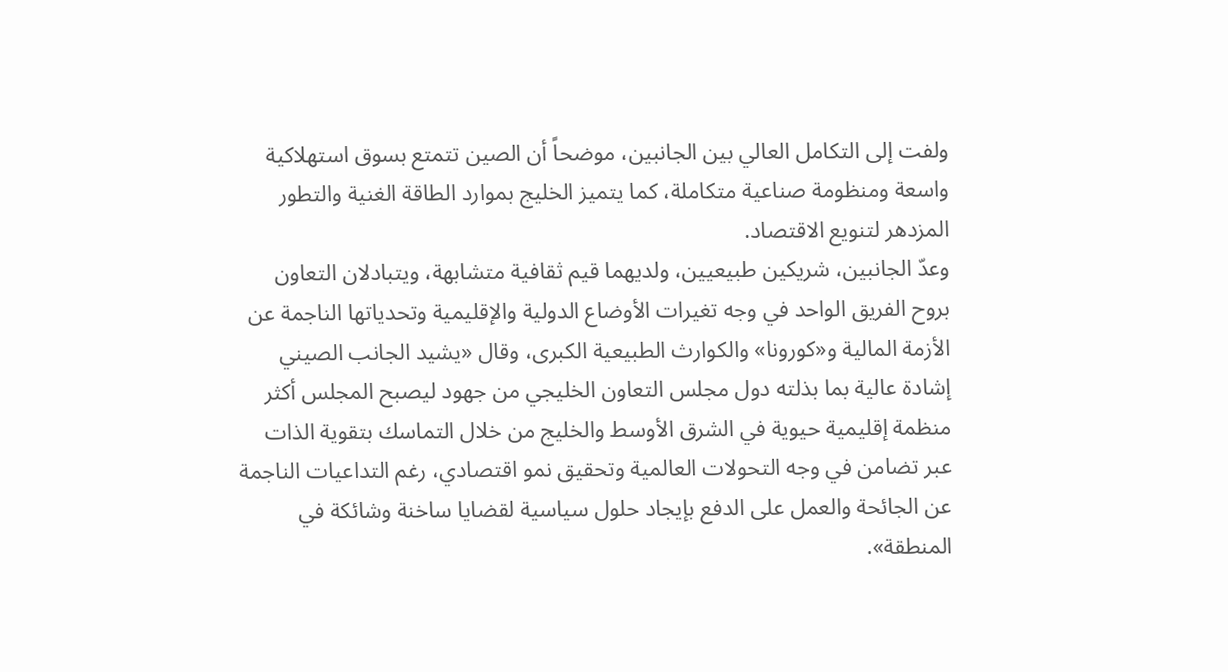ولفت إلى التكامل العالي بين الجانبين، موضحاً أن الصين تتمتع بسوق استهلاكية واسعة ومنظومة صناعية متكاملة، كما يتميز الخليج بموارد الطاقة الغنية والتطور المزدهر لتنويع الاقتصاد.
وعدّ الجانبين، شريكين طبيعيين، ولديهما قيم ثقافية متشابهة، ويتبادلان التعاون بروح الفريق الواحد في وجه تغيرات الأوضاع الدولية والإقليمية وتحدياتها الناجمة عن الأزمة المالية و«كورونا» والكوارث الطبيعية الكبرى، وقال «يشيد الجانب الصيني إشادة عالية بما بذلته دول مجلس التعاون الخليجي من جهود ليصبح المجلس أكثر منظمة إقليمية حيوية في الشرق الأوسط والخليج من خلال التماسك بتقوية الذات عبر تضامن في وجه التحولات العالمية وتحقيق نمو اقتصادي، رغم التداعيات الناجمة عن الجائحة والعمل على الدفع بإيجاد حلول سياسية لقضايا ساخنة وشائكة في المنطقة».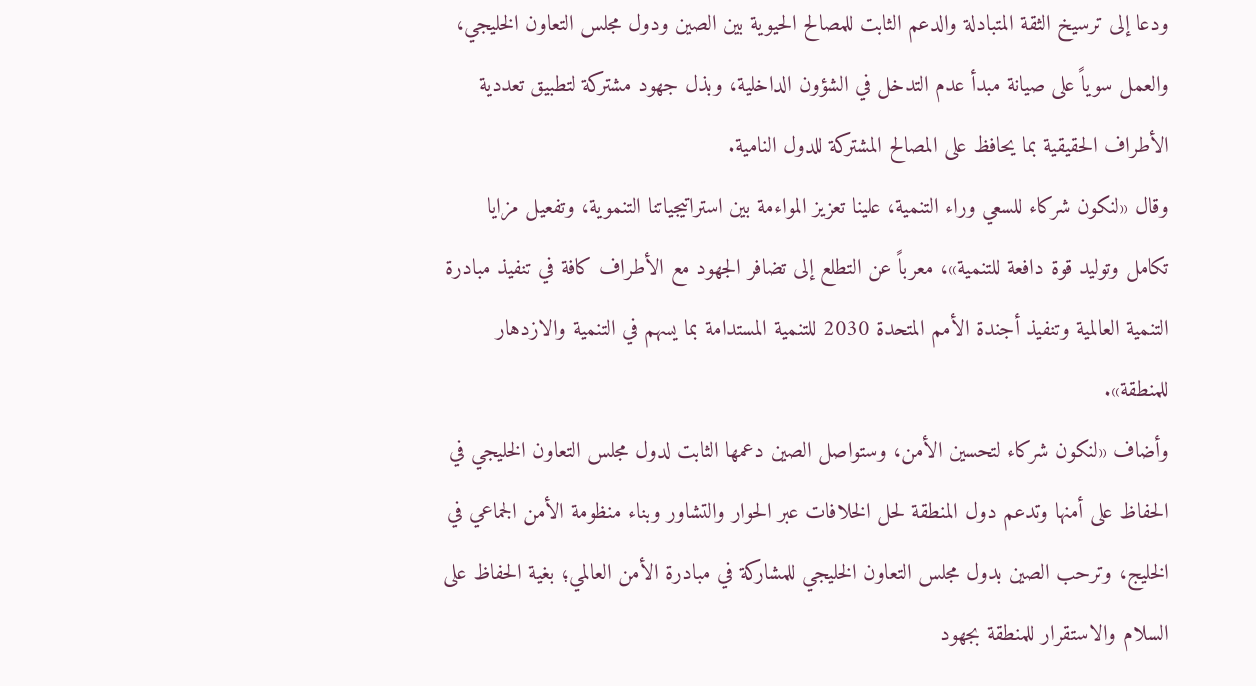ودعا إلى ترسيخ الثقة المتبادلة والدعم الثابت للمصالح الحيوية بين الصين ودول مجلس التعاون الخليجي، والعمل سوياً على صيانة مبدأ عدم التدخل في الشؤون الداخلية، وبذل جهود مشتركة لتطبيق تعددية الأطراف الحقيقية بما يحافظ على المصالح المشتركة للدول النامية.
وقال «لنكون شركاء للسعي وراء التنمية، علينا تعزيز المواءمة بين استراتيجياتنا التنموية، وتفعيل مزايا تكامل وتوليد قوة دافعة للتنمية»، معرباً عن التطلع إلى تضافر الجهود مع الأطراف كافة في تنفيذ مبادرة التنمية العالمية وتنفيذ أجندة الأمم المتحدة 2030 للتنمية المستدامة بما يسهم في التنمية والازدهار للمنطقة».
وأضاف «لنكون شركاء لتحسين الأمن، وستواصل الصين دعمها الثابت لدول مجلس التعاون الخليجي في الحفاظ على أمنها وتدعم دول المنطقة لحل الخلافات عبر الحوار والتشاور وبناء منظومة الأمن الجماعي في الخليج، وترحب الصين بدول مجلس التعاون الخليجي للمشاركة في مبادرة الأمن العالمي؛ بغية الحفاظ على السلام والاستقرار للمنطقة بجهود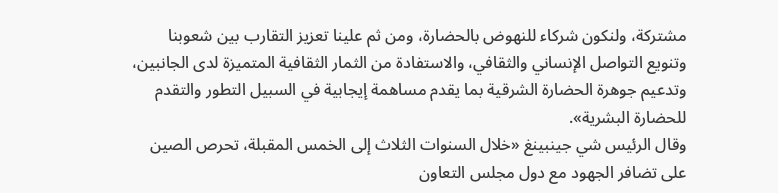مشتركة، ولنكون شركاء للنهوض بالحضارة، ومن ثم علينا تعزيز التقارب بين شعوبنا وتنويع التواصل الإنساني والثقافي، والاستفادة من الثمار الثقافية المتميزة لدى الجانبين، وتدعيم جوهرة الحضارة الشرقية بما يقدم مساهمة إيجابية في السبيل التطور والتقدم للحضارة البشرية».
وقال الرئيس شي جينبينغ «خلال السنوات الثلاث إلى الخمس المقبلة، تحرص الصين على تضافر الجهود مع دول مجلس التعاون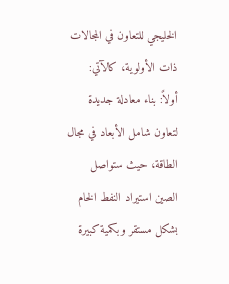الخليجي للتعاون في المجالات ذات الأولوية، كالآتي:
أولاً: بناء معادلة جديدة لتعاون شامل الأبعاد في مجال الطاقة، حيث ستواصل الصين استيراد النفط الخام بشكل مستقر وبكمية كبيرة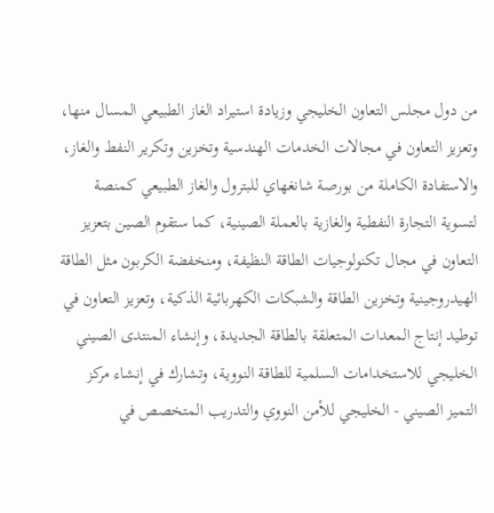من دول مجلس التعاون الخليجي وزيادة استيراد الغاز الطبيعي المسال منها، وتعزيز التعاون في مجالات الخدمات الهندسية وتخزين وتكرير النفط والغاز، والاستفادة الكاملة من بورصة شانغهاي للبترول والغاز الطبيعي كمنصة لتسوية التجارة النفطية والغازية بالعملة الصينية، كما ستقوم الصين بتعزيز التعاون في مجال تكنولوجيات الطاقة النظيفة، ومنخفضة الكربون مثل الطاقة الهيدروجينية وتخزين الطاقة والشبكات الكهربائية الذكية، وتعزيز التعاون في توطيد إنتاج المعدات المتعلقة بالطاقة الجديدة، وإنشاء المنتدى الصيني الخليجي للاستخدامات السلمية للطاقة النووية، وتشارك في إنشاء مركز التميز الصيني - الخليجي للأمن النووي والتدريب المتخصص في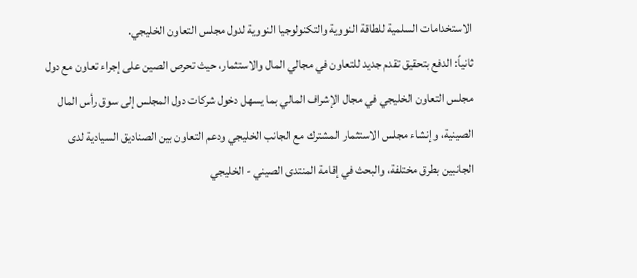الاستخدامات السلمية للطاقة النووية والتكنولوجيا النووية لدول مجلس التعاون الخليجي.
ثانياً: الدفع بتحقيق تقدم جديد للتعاون في مجالي المال والاستثمار، حيث تحرص الصين على إجراء تعاون مع دول مجلس التعاون الخليجي في مجال الإشراف المالي بما يسهل دخول شركات دول المجلس إلى سوق رأس المال الصينية، وإنشاء مجلس الاستثمار المشترك مع الجانب الخليجي ودعم التعاون بين الصناديق السيادية لدى الجانبين بطرق مختلفة، والبحث في إقامة المنتدى الصيني - الخليجي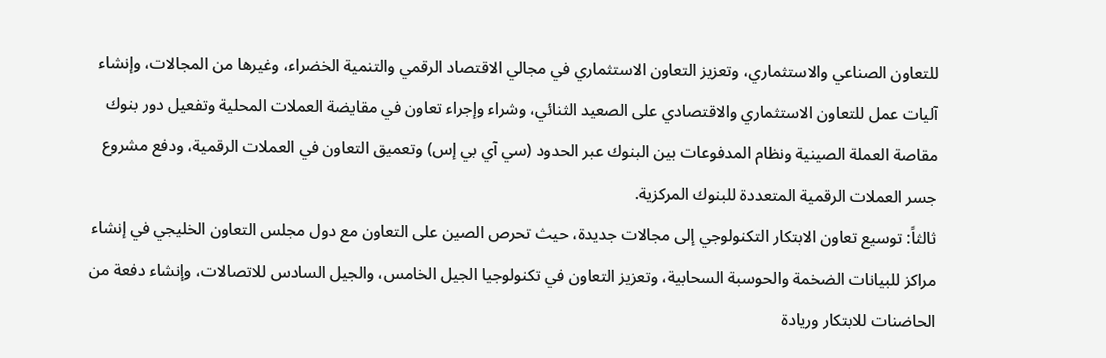للتعاون الصناعي والاستثماري، وتعزيز التعاون الاستثماري في مجالي الاقتصاد الرقمي والتنمية الخضراء، وغيرها من المجالات، وإنشاء آليات عمل للتعاون الاستثماري والاقتصادي على الصعيد الثنائي، وشراء وإجراء تعاون في مقايضة العملات المحلية وتفعيل دور بنوك مقاصة العملة الصينية ونظام المدفوعات بين البنوك عبر الحدود (سي آي بي إس) وتعميق التعاون في العملات الرقمية، ودفع مشروع جسر العملات الرقمية المتعددة للبنوك المركزية.
ثالثاً: توسيع تعاون الابتكار التكنولوجي إلى مجالات جديدة، حيث تحرص الصين على التعاون مع دول مجلس التعاون الخليجي في إنشاء مراكز للبيانات الضخمة والحوسبة السحابية، وتعزيز التعاون في تكنولوجيا الجيل الخامس، والجيل السادس للاتصالات، وإنشاء دفعة من الحاضنات للابتكار وريادة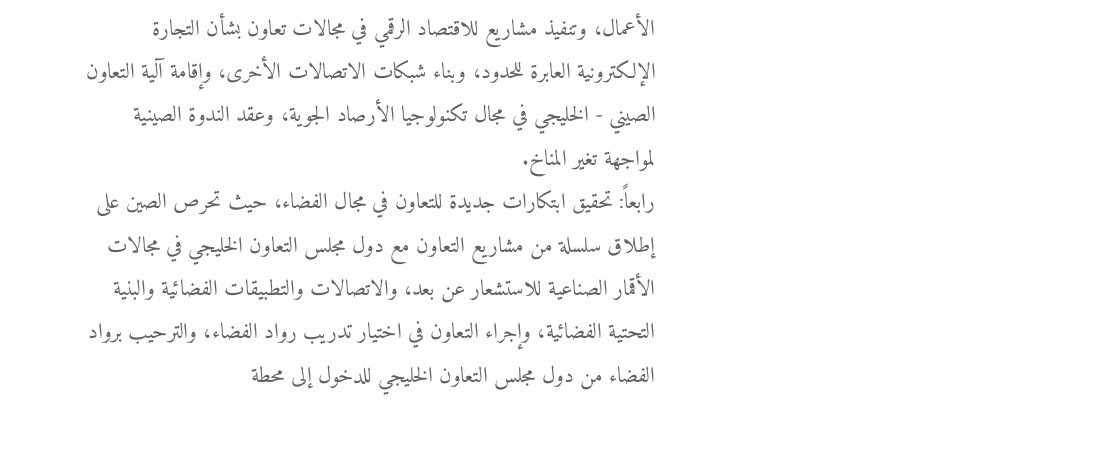الأعمال، وتنفيذ مشاريع للاقتصاد الرقمي في مجالات تعاون بشأن التجارة الإلكترونية العابرة للحدود، وبناء شبكات الاتصالات الأخرى، وإقامة آلية التعاون الصيني - الخليجي في مجال تكنولوجيا الأرصاد الجوية، وعقد الندوة الصينية لمواجهة تغير المناخ.
رابعاً: تحقيق ابتكارات جديدة للتعاون في مجال الفضاء، حيث تحرص الصين على إطلاق سلسلة من مشاريع التعاون مع دول مجلس التعاون الخليجي في مجالات الأقمار الصناعية للاستشعار عن بعد، والاتصالات والتطبيقات الفضائية والبنية التحتية الفضائية، وإجراء التعاون في اختيار تدريب رواد الفضاء، والترحيب برواد الفضاء من دول مجلس التعاون الخليجي للدخول إلى محطة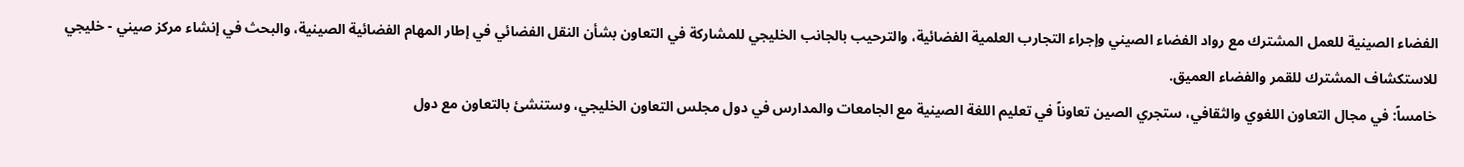الفضاء الصينية للعمل المشترك مع رواد الفضاء الصيني وإجراء التجارب العلمية الفضائية، والترحيب بالجانب الخليجي للمشاركة في التعاون بشأن النقل الفضائي في إطار المهام الفضائية الصينية، والبحث في إنشاء مركز صيني - خليجي للاستكشاف المشترك للقمر والفضاء العميق.
خامساً: في مجال التعاون اللغوي والثقافي، ستجري الصين تعاوناً في تعليم اللغة الصينية مع الجامعات والمدارس في دول مجلس التعاون الخليجي، وستنشئ بالتعاون مع دول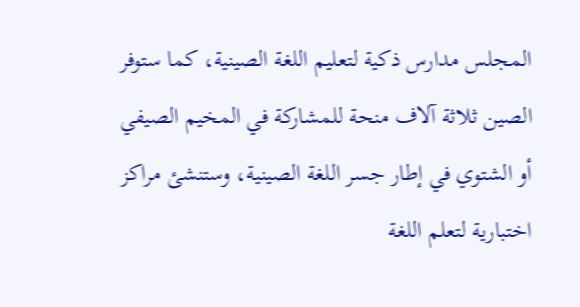المجلس مدارس ذكية لتعليم اللغة الصينية، كما ستوفر الصين ثلاثة آلاف منحة للمشاركة في المخيم الصيفي أو الشتوي في إطار جسر اللغة الصينية، وستنشئ مراكز اختبارية لتعلم اللغة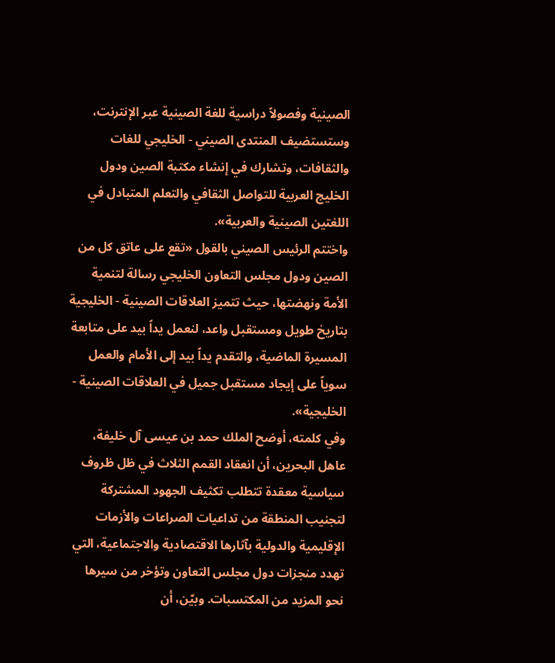الصينية وفصولاً دراسية للغة الصينية عبر الإنترنت، وستستضيف المنتدى الصيني - الخليجي للغات والثقافات، وتشارك في إنشاء مكتبة الصين ودول الخليج العربية للتواصل الثقافي والتعلم المتبادل في اللغتين الصينية والعربية».
واختتم الرئيس الصيني بالقول «تقع على عاتق كل من الصين ودول مجلس التعاون الخليجي رسالة لتنمية الأمة ونهضتها، حيث تتميز العلاقات الصينية - الخليجية بتاريخ طويل ومستقبل واعد، لنعمل يداً بيد على متابعة المسيرة الماضية، والتقدم يداً بيد إلى الأمام والعمل سوياً على إيجاد مستقبل جميل في العلاقات الصينية - الخليجية».
وفي كلمته، أوضح الملك حمد بن عيسى آل خليفة، عاهل البحرين، أن انعقاد القمم الثلاث في ظل ظروف سياسية معقدة تتطلب تكثيف الجهود المشتركة لتجنيب المنطقة من تداعيات الصراعات والأزمات الإقليمية والدولية بآثارها الاقتصادية والاجتماعية، التي تهدد منجزات دول مجلس التعاون وتؤخر من سيرها نحو المزيد من المكتسبات. وبيّن، أن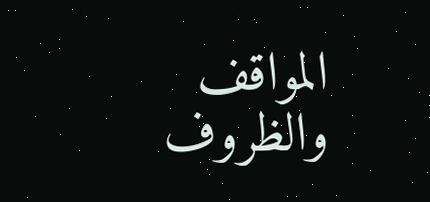المواقف والظروف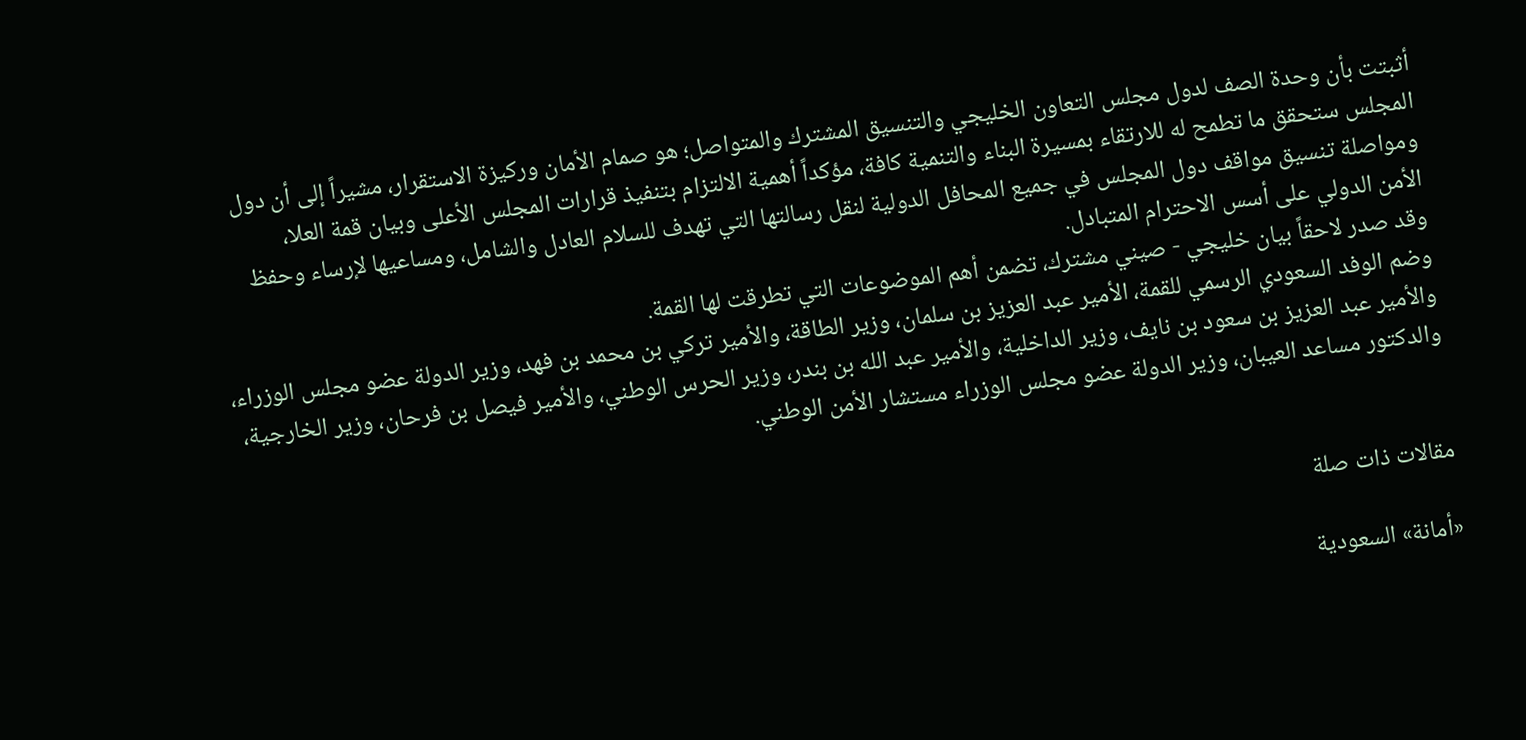أثبتت بأن وحدة الصف لدول مجلس التعاون الخليجي والتنسيق المشترك والمتواصل؛ هو صمام الأمان وركيزة الاستقرار، مشيراً إلى أن دول المجلس ستحقق ما تطمح له للارتقاء بمسيرة البناء والتنمية كافة، مؤكداً أهمية الالتزام بتنفيذ قرارات المجلس الأعلى وبيان قمة العلا، ومواصلة تنسيق مواقف دول المجلس في جميع المحافل الدولية لنقل رسالتها التي تهدف للسلام العادل والشامل، ومساعيها لإرساء وحفظ الأمن الدولي على أسس الاحترام المتبادل.
وقد صدر لاحقاً بيان خليجي - صيني مشترك، تضمن أهم الموضوعات التي تطرقت لها القمة.
وضم الوفد السعودي الرسمي للقمة، الأمير عبد العزيز بن سلمان، وزير الطاقة، والأمير تركي بن محمد بن فهد، وزير الدولة عضو مجلس الوزراء، والأمير عبد العزيز بن سعود بن نايف، وزير الداخلية، والأمير عبد الله بن بندر، وزير الحرس الوطني، والأمير فيصل بن فرحان، وزير الخارجية، والدكتور مساعد العيبان، وزير الدولة عضو مجلس الوزراء مستشار الأمن الوطني.


مقالات ذات صلة

«أمانة» السعودية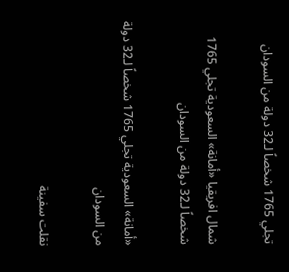تجلي 1765 شخصاً لـ32 دولة من السودان

شمال افريقيا «أمانة» السعودية تجلي 1765 شخصاً لـ32 دولة من السودان

«أمانة» السعودية تجلي 1765 شخصاً لـ32 دولة من السودان

نقلت سفينة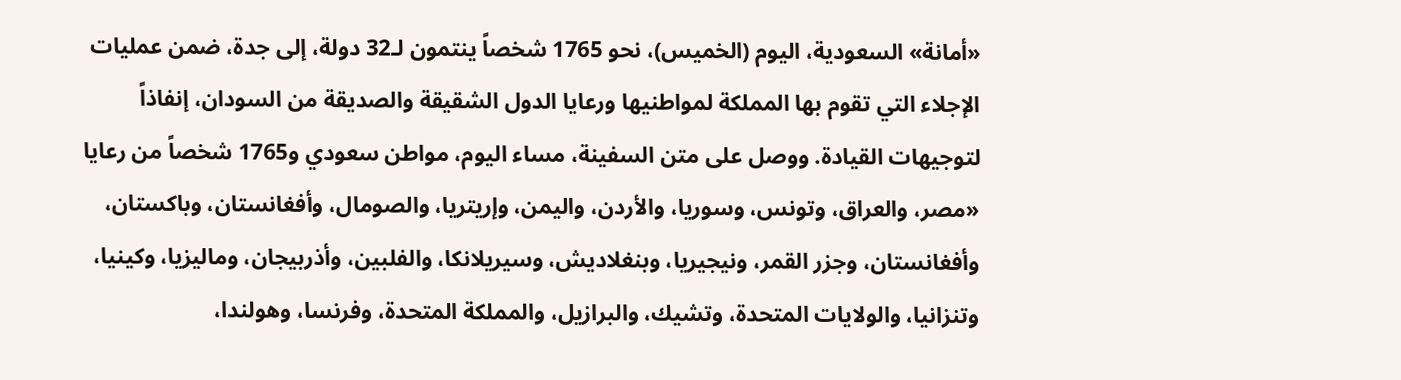«أمانة» السعودية، اليوم (الخميس)، نحو 1765 شخصاً ينتمون لـ32 دولة، إلى جدة، ضمن عمليات الإجلاء التي تقوم بها المملكة لمواطنيها ورعايا الدول الشقيقة والصديقة من السودان، إنفاذاً لتوجيهات القيادة. ووصل على متن السفينة، مساء اليوم، مواطن سعودي و1765 شخصاً من رعايا «مصر، والعراق، وتونس، وسوريا، والأردن، واليمن، وإريتريا، والصومال، وأفغانستان، وباكستان، وأفغانستان، وجزر القمر، ونيجيريا، وبنغلاديش، وسيريلانكا، والفلبين، وأذربيجان، وماليزيا، وكينيا، وتنزانيا، والولايات المتحدة، وتشيك، والبرازيل، والمملكة المتحدة، وفرنسا، وهولندا،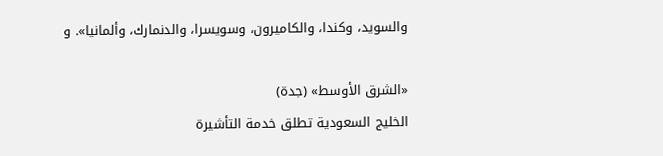والسويد، وكندا، والكاميرون، وسويسرا، والدنمارك، وألمانيا». و

«الشرق الأوسط» (جدة)
الخليج السعودية تطلق خدمة التأشيرة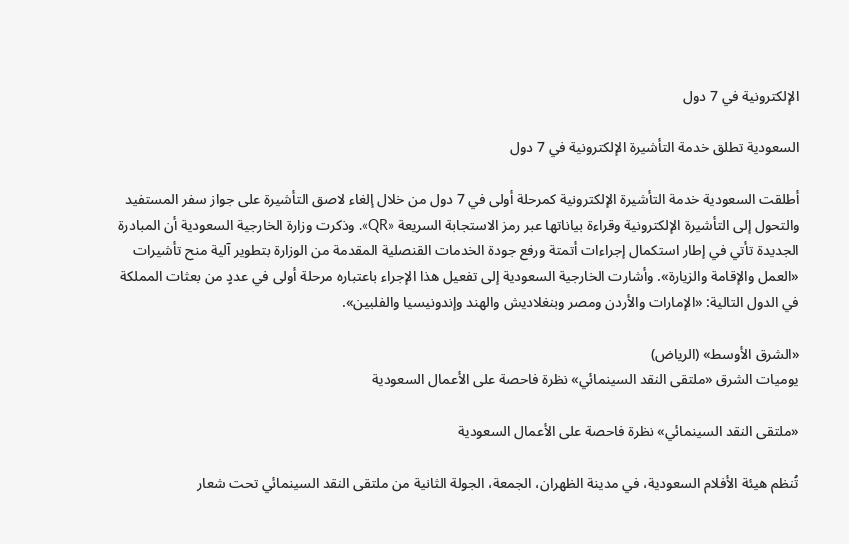الإلكترونية في 7 دول

السعودية تطلق خدمة التأشيرة الإلكترونية في 7 دول

أطلقت السعودية خدمة التأشيرة الإلكترونية كمرحلة أولى في 7 دول من خلال إلغاء لاصق التأشيرة على جواز سفر المستفيد والتحول إلى التأشيرة الإلكترونية وقراءة بياناتها عبر رمز الاستجابة السريعة «QR». وذكرت وزارة الخارجية السعودية أن المبادرة الجديدة تأتي في إطار استكمال إجراءات أتمتة ورفع جودة الخدمات القنصلية المقدمة من الوزارة بتطوير آلية منح تأشيرات «العمل والإقامة والزيارة». وأشارت الخارجية السعودية إلى تفعيل هذا الإجراء باعتباره مرحلة أولى في عددٍ من بعثات المملكة في الدول التالية: «الإمارات والأردن ومصر وبنغلاديش والهند وإندونيسيا والفلبين».

«الشرق الأوسط» (الرياض)
يوميات الشرق «ملتقى النقد السينمائي» نظرة فاحصة على الأعمال السعودية

«ملتقى النقد السينمائي» نظرة فاحصة على الأعمال السعودية

تُنظم هيئة الأفلام السعودية، في مدينة الظهران، الجمعة، الجولة الثانية من ملتقى النقد السينمائي تحت شعار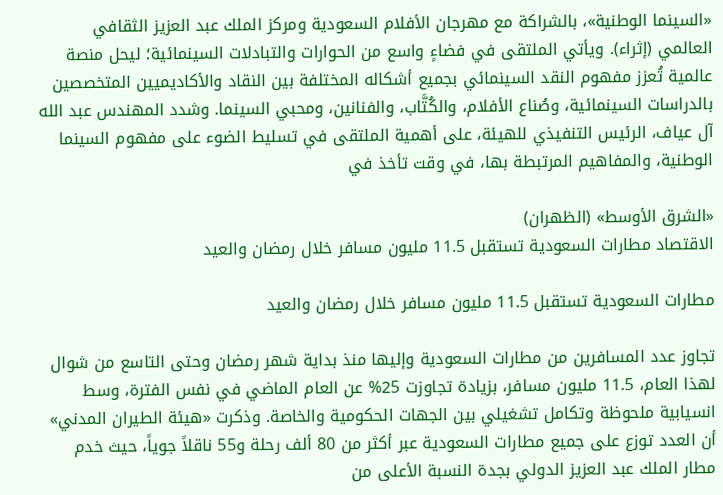«السينما الوطنية»، بالشراكة مع مهرجان الأفلام السعودية ومركز الملك عبد العزيز الثقافي العالمي (إثراء). ويأتي الملتقى في فضاءٍ واسع من الحوارات والتبادلات السينمائية؛ ليحل منصة عالمية تُعزز مفهوم النقد السينمائي بجميع أشكاله المختلفة بين النقاد والأكاديميين المتخصصين بالدراسات السينمائية، وصُناع الأفلام، والكُتَّاب، والفنانين، ومحبي السينما. وشدد المهندس عبد الله آل عياف، الرئيس التنفيذي للهيئة، على أهمية الملتقى في تسليط الضوء على مفهوم السينما الوطنية، والمفاهيم المرتبطة بها، في وقت تأخذ في

«الشرق الأوسط» (الظهران)
الاقتصاد مطارات السعودية تستقبل 11.5 مليون مسافر خلال رمضان والعيد

مطارات السعودية تستقبل 11.5 مليون مسافر خلال رمضان والعيد

تجاوز عدد المسافرين من مطارات السعودية وإليها منذ بداية شهر رمضان وحتى التاسع من شوال لهذا العام، 11.5 مليون مسافر، بزيادة تجاوزت 25% عن العام الماضي في نفس الفترة، وسط انسيابية ملحوظة وتكامل تشغيلي بين الجهات الحكومية والخاصة. وذكرت «هيئة الطيران المدني» أن العدد توزع على جميع مطارات السعودية عبر أكثر من 80 ألف رحلة و55 ناقلاً جوياً، حيث خدم مطار الملك عبد العزيز الدولي بجدة النسبة الأعلى من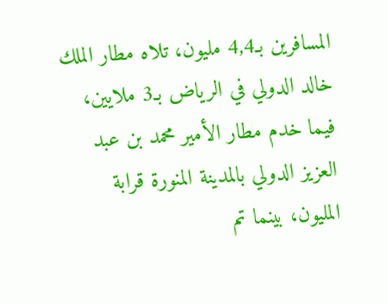المسافرين بـ4,4 مليون، تلاه مطار الملك خالد الدولي في الرياض بـ3 ملايين، فيما خدم مطار الأمير محمد بن عبد العزيز الدولي بالمدينة المنورة قرابة المليون، بينما تم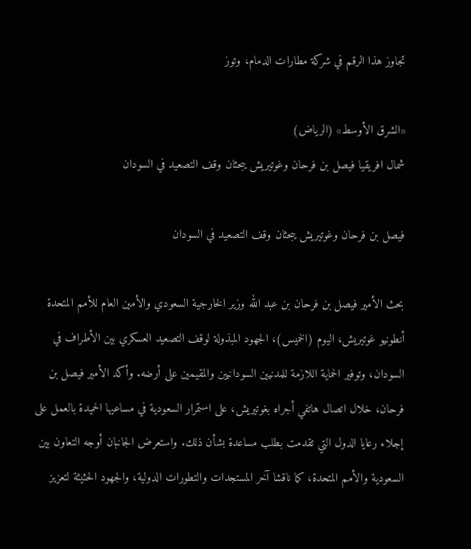تجاوز هذا الرقم في شركة مطارات الدمام، وتوز

«الشرق الأوسط» (الرياض)
شمال افريقيا فيصل بن فرحان وغوتيريش يبحثان وقف التصعيد في السودان

فيصل بن فرحان وغوتيريش يبحثان وقف التصعيد في السودان

بحث الأمير فيصل بن فرحان بن عبد الله وزير الخارجية السعودي والأمين العام للأمم المتحدة أنطونيو غوتيريش، اليوم (الخميس)، الجهود المبذولة لوقف التصعيد العسكري بين الأطراف في السودان، وتوفير الحماية اللازمة للمدنيين السودانيين والمقيمين على أرضه. وأكد الأمير فيصل بن فرحان، خلال اتصال هاتفي أجراه بغوتيريش، على استمرار السعودية في مساعيها الحميدة بالعمل على إجلاء رعايا الدول التي تقدمت بطلب مساعدة بشأن ذلك. واستعرض الجانبان أوجه التعاون بين السعودية والأمم المتحدة، كما ناقشا آخر المستجدات والتطورات الدولية، والجهود الحثيثة لتعزيز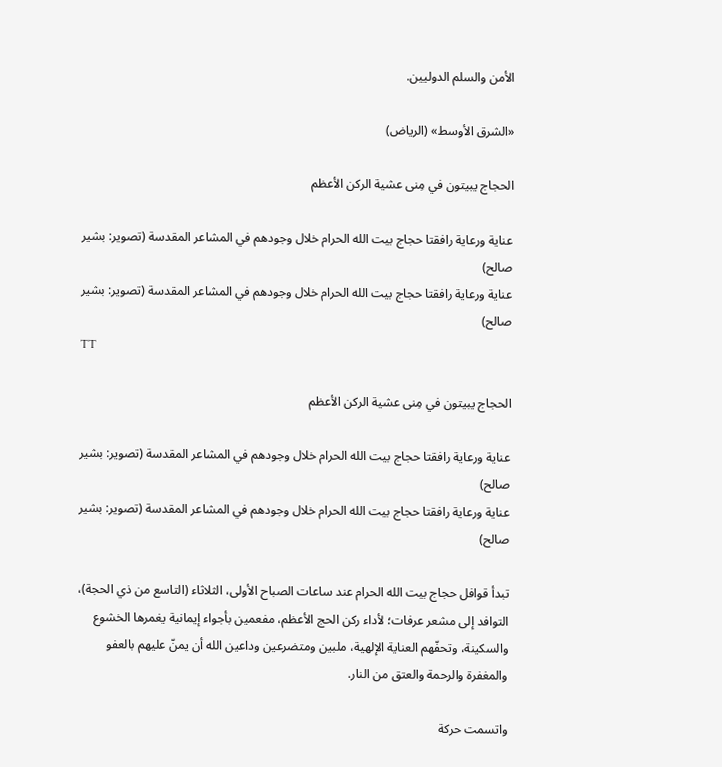الأمن والسلم الدوليين.

«الشرق الأوسط» (الرياض)

الحجاج يبيتون في مِنى عشية الركن الأعظم

عناية ورعاية رافقتا حجاج بيت الله الحرام خلال وجودهم في المشاعر المقدسة (تصوير: بشير صالح)
عناية ورعاية رافقتا حجاج بيت الله الحرام خلال وجودهم في المشاعر المقدسة (تصوير: بشير صالح)
TT

الحجاج يبيتون في مِنى عشية الركن الأعظم

عناية ورعاية رافقتا حجاج بيت الله الحرام خلال وجودهم في المشاعر المقدسة (تصوير: بشير صالح)
عناية ورعاية رافقتا حجاج بيت الله الحرام خلال وجودهم في المشاعر المقدسة (تصوير: بشير صالح)

تبدأ قوافل حجاج بيت الله الحرام عند ساعات الصباح الأولى، الثلاثاء (التاسع من ذي الحجة)، التوافد إلى مشعر عرفات؛ لأداء ركن الحج الأعظم، مفعمين بأجواء إيمانية يغمرها الخشوع والسكينة، وتحفّهم العناية الإلهية، ملبين ومتضرعين وداعين الله أن يمنّ عليهم بالعفو والمغفرة والرحمة والعتق من النار.

واتسمت حركة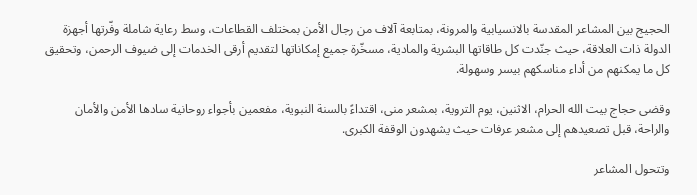الحجيج بين المشاعر المقدسة بالانسيابية والمرونة، بمتابعة آلاف من رجال الأمن بمختلف القطاعات، وسط رعاية شاملة وفّرتها أجهزة الدولة ذات العلاقة، حيث جنّدت كل طاقاتها البشرية والمادية، مسخّرة جميع إمكاناتها لتقديم أرقى الخدمات إلى ضيوف الرحمن، وتحقيق كل ما يمكنهم من أداء مناسكهم بيسر وسهولة.

وقضى حجاج بيت الله الحرام، الاثنين، يوم التروية، بمشعر منى، اقتداءً بالسنة النبوية، مفعمين بأجواء روحانية سادها الأمن والأمان والراحة، قبل تصعيدهم إلى مشعر عرفات حيث يشهدون الوقفة الكبرى.

وتتحول المشاعر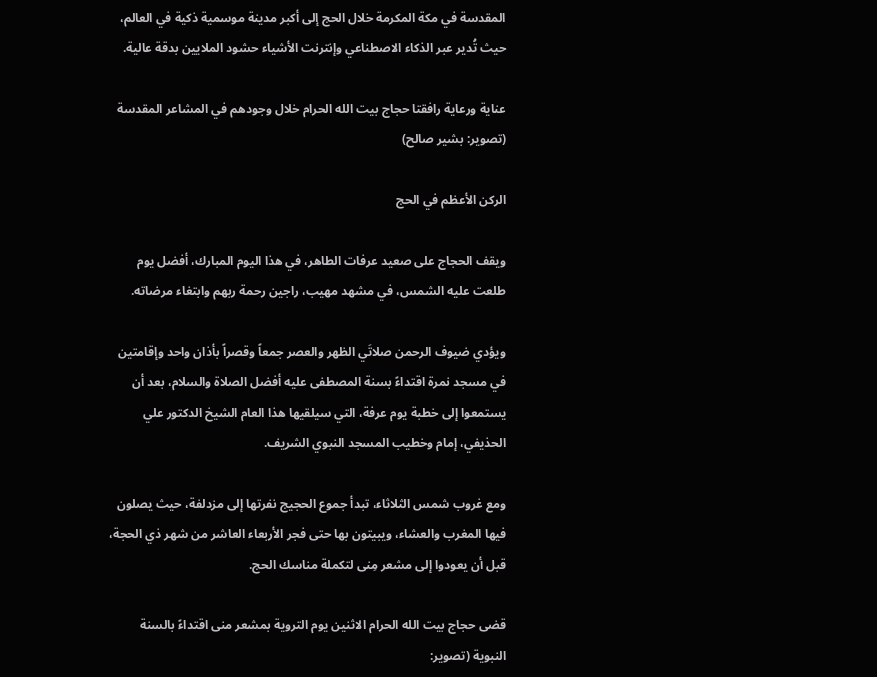المقدسة في مكة المكرمة خلال الحج إلى أكبر مدينة موسمية ذكية في العالم، حيث تُدير عبر الذكاء الاصطناعي وإنترنت الأشياء حشود الملايين بدقة عالية.

عناية ورعاية رافقتا حجاج بيت الله الحرام خلال وجودهم في المشاعر المقدسة (تصوير: بشير صالح)

الركن الأعظم في الحج

ويقف الحجاج على صعيد عرفات الطاهر، في هذا اليوم المبارك، أفضل يوم طلعت عليه الشمس، في مشهد مهيب، راجين رحمة ربهم وابتغاء مرضاته.

ويؤدي ضيوف الرحمن صلاتَي الظهر والعصر جمعاً وقصراً بأذان واحد وإقامتين في مسجد نمرة اقتداءً بسنة المصطفى عليه أفضل الصلاة والسلام، بعد أن يستمعوا إلى خطبة يوم عرفة، التي سيلقيها هذا العام الشيخ الدكتور علي الحذيفي، إمام وخطيب المسجد النبوي الشريف.

ومع غروب شمس الثلاثاء، تبدأ جموع الحجيج نفرتها إلى مزدلفة، حيث يصلون فيها المغرب والعشاء، ويبيتون بها حتى فجر الأربعاء العاشر من شهر ذي الحجة، قبل أن يعودوا إلى مشعر مِنى لتكملة مناسك الحج.

قضى حجاج بيت الله الحرام الاثنين يوم التروية بمشعر منى اقتداءً بالسنة النبوية (تصوير: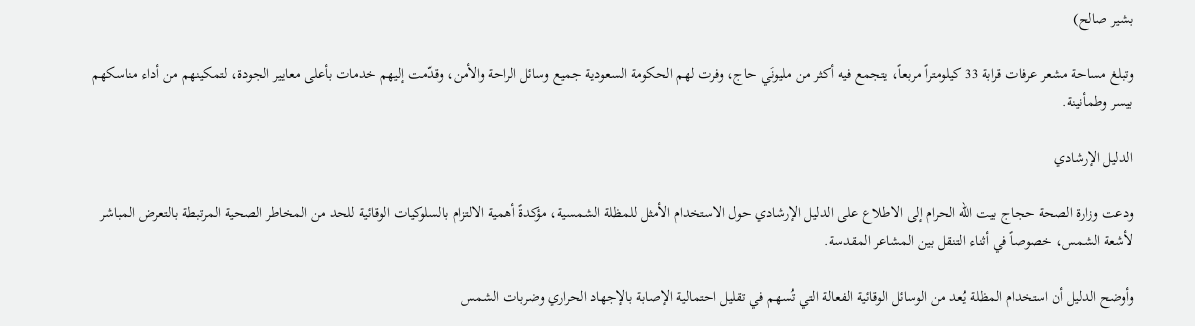بشير صالح)

وتبلغ مساحة مشعر عرفات قرابة 33 كيلومتراً مربعاً، يتجمع فيه أكثر من مليونَي حاج، وفرت لهم الحكومة السعودية جميع وسائل الراحة والأمن، وقدّمت إليهم خدمات بأعلى معايير الجودة، لتمكينهم من أداء مناسكهم بيسر وطمأنينة.

الدليل الإرشادي

ودعت وزارة الصحة حجاج بيت الله الحرام إلى الاطلاع على الدليل الإرشادي حول الاستخدام الأمثل للمظلة الشمسية، مؤكدةً أهمية الالتزام بالسلوكيات الوقائية للحد من المخاطر الصحية المرتبطة بالتعرض المباشر لأشعة الشمس، خصوصاً في أثناء التنقل بين المشاعر المقدسة.

وأوضح الدليل أن استخدام المظلة يُعد من الوسائل الوقائية الفعالة التي تُسهم في تقليل احتمالية الإصابة بالإجهاد الحراري وضربات الشمس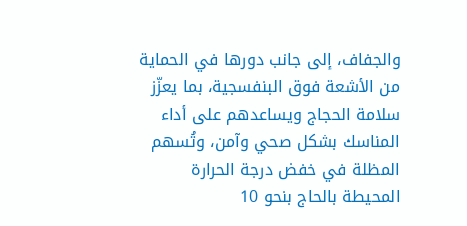والجفاف، إلى جانب دورها في الحماية من الأشعة فوق البنفسجية، بما يعزّز سلامة الحجاج ويساعدهم على أداء المناسك بشكل صحي وآمن، وتُسهم المظلة في خفض درجة الحرارة المحيطة بالحاج بنحو 10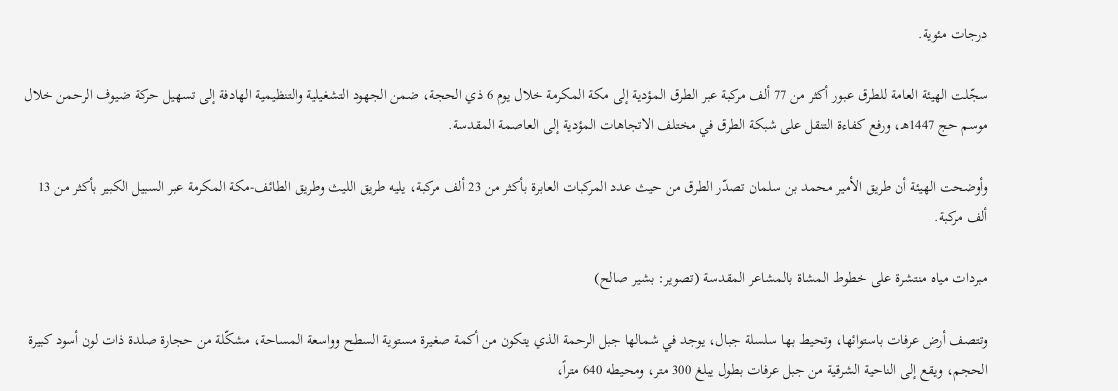درجات مئوية.

سجّلت الهيئة العامة للطرق عبور أكثر من 77 ألف مركبة عبر الطرق المؤدية إلى مكة المكرمة خلال يوم 6 ذي الحجة، ضمن الجهود التشغيلية والتنظيمية الهادفة إلى تسهيل حركة ضيوف الرحمن خلال موسم حج 1447هـ، ورفع كفاءة التنقل على شبكة الطرق في مختلف الاتجاهات المؤدية إلى العاصمة المقدسة.

وأوضحت الهيئة أن طريق الأمير محمد بن سلمان تصدّر الطرق من حيث عدد المركبات العابرة بأكثر من 23 ألف مركبة، يليه طريق الليث وطريق الطائف-مكة المكرمة عبر السبيل الكبير بأكثر من 13 ألف مركبة.

مبردات مياه منتشرة على خطوط المشاة بالمشاعر المقدسة (تصوير: بشير صالح)

وتتصف أرض عرفات باستوائها، وتحيط بها سلسلة جبال، يوجد في شمالها جبل الرحمة الذي يتكون من أكمة صغيرة مستوية السطح وواسعة المساحة، مشكّلة من حجارة صلدة ذات لون أسود كبيرة الحجم، ويقع إلى الناحية الشرقية من جبل عرفات بطول يبلغ 300 متر، ومحيطه 640 متراً،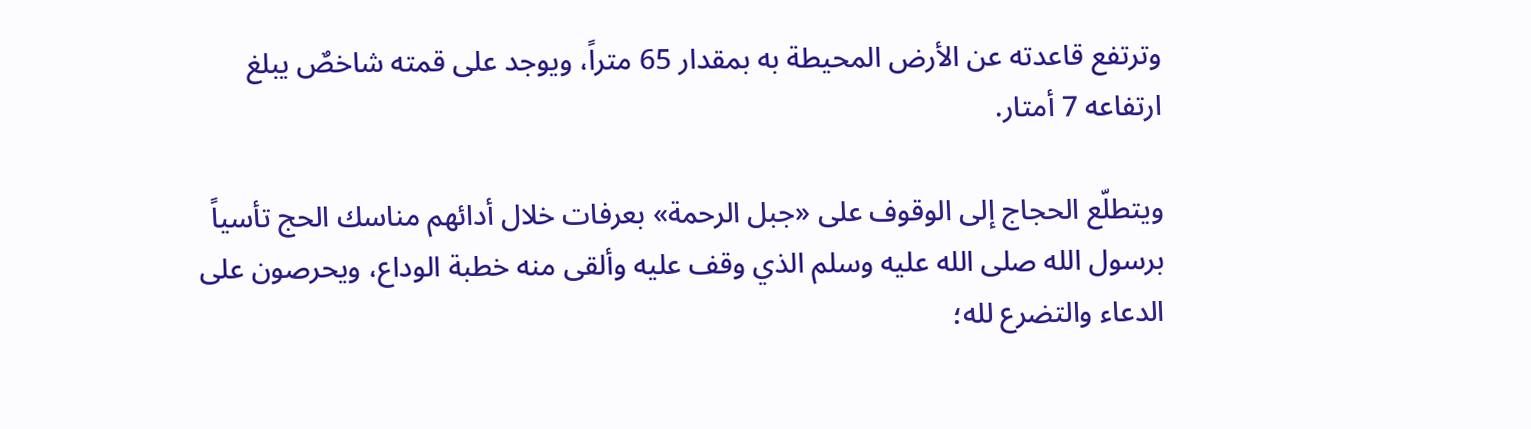وترتفع قاعدته عن الأرض المحيطة به بمقدار 65 متراً، ويوجد على قمته شاخصٌ يبلغ ارتفاعه 7 أمتار.

ويتطلّع الحجاج إلى الوقوف على «جبل الرحمة» بعرفات خلال أدائهم مناسك الحج تأسياً برسول الله صلى الله عليه وسلم الذي وقف عليه وألقى منه خطبة الوداع، ويحرصون على الدعاء والتضرع لله؛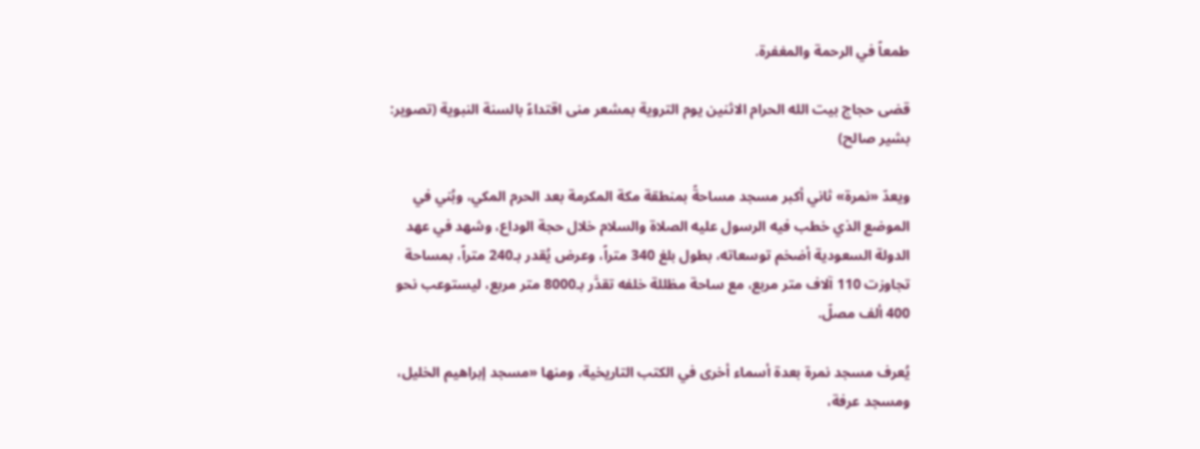طمعاً في الرحمة والمغفرة.

قضى حجاج بيت الله الحرام الاثنين يوم التروية بمشعر منى اقتداءً بالسنة النبوية (تصوير: بشير صالح)

ويعدّ «نمرة» ثاني أكبر مسجد مساحةً بمنطقة مكة المكرمة بعد الحرم المكي، وبُني في الموضع الذي خطب فيه الرسول عليه الصلاة والسلام خلال حجة الوداع، وشهد في عهد الدولة السعودية أضخم توسعاته، بطول بلغ 340 متراً، وعرض يُقدر بـ240 متراً، بمساحة تجاوزت 110 آلاف متر مربع، مع ساحة مظللة خلفه تقدَّر بـ8000 متر مربع، ليستوعب نحو 400 ألف مصلّ.

يُعرف مسجد نمرة بعدة أسماء أخرى في الكتب التاريخية، ومنها «مسجد إبراهيم الخليل، ومسجد عرفة،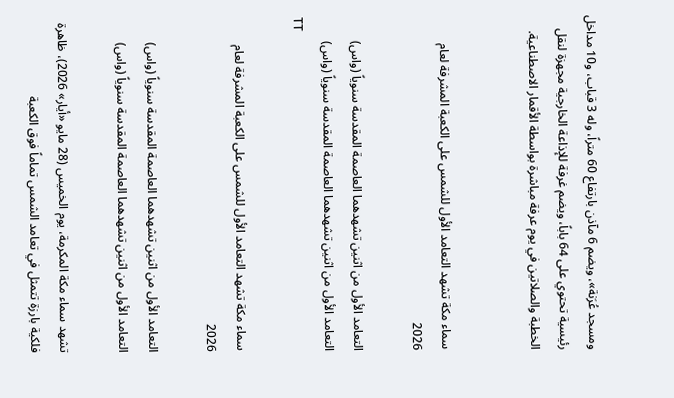ومسجد عُرَنة»، ويضم 6 مآذن بارتفاع 60 متراً، وله 3 قباب، و10 مداخل رئيسية تحتوي على 64 باباً، ويضم غرفة للإذاعة الخارجية مجهزة لنقل الخطبة والصلاتين في يوم عرفة مباشرة بواسطة الأقمار الاصطناعية.


سماء مكة تشهد التعامد الأول للشمس على الكعبة المشرفة لعام 2026

التعامد الأول من اثنين تشهدهما العاصمة المقدسة سنوياً (واس)
التعامد الأول من اثنين تشهدهما العاصمة المقدسة سنوياً (واس)
TT

سماء مكة تشهد التعامد الأول للشمس على الكعبة المشرفة لعام 2026

التعامد الأول من اثنين تشهدهما العاصمة المقدسة سنوياً (واس)
التعامد الأول من اثنين تشهدهما العاصمة المقدسة سنوياً (واس)

تشهد سماء مكة المكرمة، يوم الخميس (28 مايو «أيار» 2026)، ظاهرة فلكية بارزة تتمثل في تعامد الشمس تماماً فوق الكعبة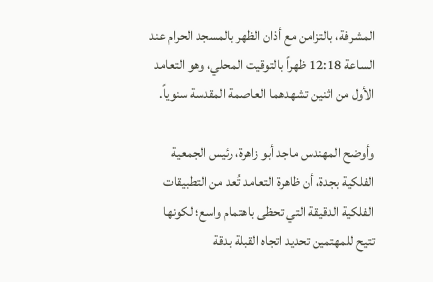المشرفة، بالتزامن مع أذان الظهر بالمسجد الحرام عند الساعة 12:18 ظهراً بالتوقيت المحلي، وهو التعامد الأول من اثنين تشهدهما العاصمة المقدسة سنوياً.

وأوضح المهندس ماجد أبو زاهرة، رئيس الجمعية الفلكية بجدة، أن ظاهرة التعامد تُعد من التطبيقات الفلكية الدقيقة التي تحظى باهتمام واسع؛ لكونها تتيح للمهتمين تحديد اتجاه القبلة بدقة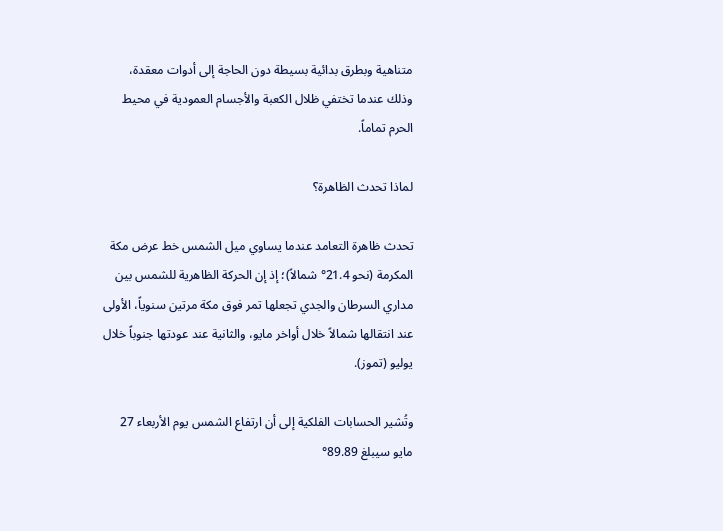متناهية وبطرق بدائية بسيطة دون الحاجة إلى أدوات معقدة، وذلك عندما تختفي ظلال الكعبة والأجسام العمودية في محيط الحرم تماماً.

لماذا تحدث الظاهرة؟

تحدث ظاهرة التعامد عندما يساوي ميل الشمس خط عرض مكة المكرمة (نحو 21.4° شمالاً)؛ إذ إن الحركة الظاهرية للشمس بين مداري السرطان والجدي تجعلها تمر فوق مكة مرتين سنوياً، الأولى عند انتقالها شمالاً خلال أواخر مايو، والثانية عند عودتها جنوباً خلال يوليو (تموز).

وتُشير الحسابات الفلكية إلى أن ارتفاع الشمس يوم الأربعاء 27 مايو سيبلغ 89.89°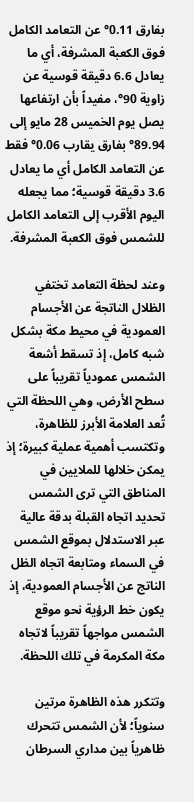بفارق 0.11° عن التعامد الكامل فوق الكعبة المشرفة، أي ما يعادل 6.6 دقيقة قوسية عن زاوية 90°، مفيداً بأن ارتفاعها يصل يوم الخميس 28 مايو إلى 89.94° بفارق يقارب 0.06° فقط عن التعامد الكامل أي ما يعادل 3.6 دقيقة قوسية؛ مما يجعله اليوم الأقرب إلى التعامد الكامل للشمس فوق الكعبة المشرفة.

وعند لحظة التعامد تختفي الظلال الناتجة عن الأجسام العمودية في محيط مكة بشكل شبه كامل، إذ تسقط أشعة الشمس عمودياً تقريباً على سطح الأرض، وهي اللحظة التي تُعد العلامة الأبرز للظاهرة، وتكتسب أهمية عملية كبيرة؛ إذ يمكن خلالها للملايين في المناطق التي ترى الشمس تحديد اتجاه القبلة بدقة عالية عبر الاستدلال بموقع الشمس في السماء ومتابعة اتجاه الظل الناتج عن الأجسام العمودية، إذ يكون خط الرؤية نحو موقع الشمس مواجهاً تقريباً لاتجاه مكة المكرمة في تلك اللحظة.

وتتكرر هذه الظاهرة مرتين سنوياً؛ لأن الشمس تتحرك ظاهرياً بين مداري السرطان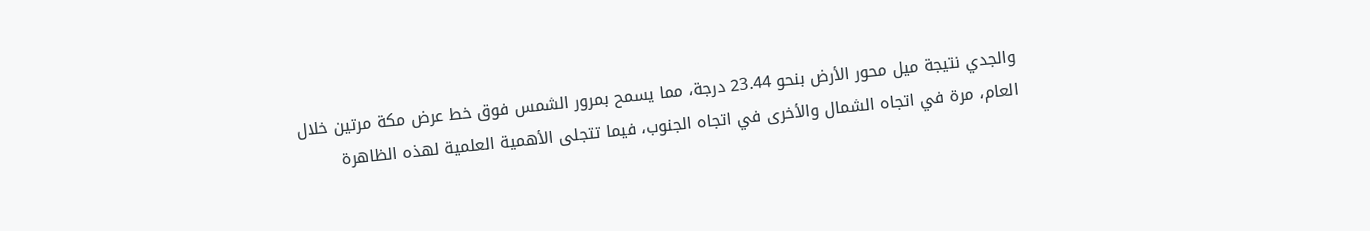والجدي نتيجة ميل محور الأرض بنحو 23.44 درجة، مما يسمح بمرور الشمس فوق خط عرض مكة مرتين خلال العام، مرة في اتجاه الشمال والأخرى في اتجاه الجنوب، فيما تتجلى الأهمية العلمية لهذه الظاهرة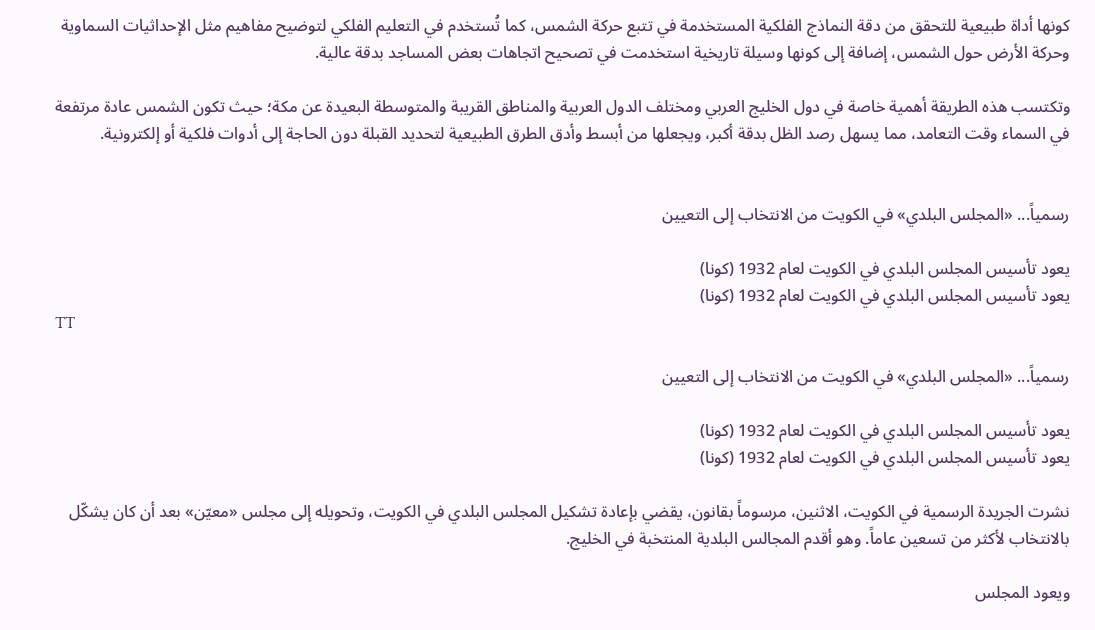كونها أداة طبيعية للتحقق من دقة النماذج الفلكية المستخدمة في تتبع حركة الشمس، كما تُستخدم في التعليم الفلكي لتوضيح مفاهيم مثل الإحداثيات السماوية وحركة الأرض حول الشمس، إضافة إلى كونها وسيلة تاريخية استخدمت في تصحيح اتجاهات بعض المساجد بدقة عالية.

وتكتسب هذه الطريقة أهمية خاصة في دول الخليج العربي ومختلف الدول العربية والمناطق القريبة والمتوسطة البعيدة عن مكة؛ حيث تكون الشمس عادة مرتفعة في السماء وقت التعامد، مما يسهل رصد الظل بدقة أكبر، ويجعلها من أبسط وأدق الطرق الطبيعية لتحديد القبلة دون الحاجة إلى أدوات فلكية أو إلكترونية.


رسمياً... «المجلس البلدي» في الكويت من الانتخاب إلى التعيين

يعود تأسيس المجلس البلدي في الكويت لعام 1932 (كونا)
يعود تأسيس المجلس البلدي في الكويت لعام 1932 (كونا)
TT

رسمياً... «المجلس البلدي» في الكويت من الانتخاب إلى التعيين

يعود تأسيس المجلس البلدي في الكويت لعام 1932 (كونا)
يعود تأسيس المجلس البلدي في الكويت لعام 1932 (كونا)

نشرت الجريدة الرسمية في الكويت، الاثنين، مرسوماً بقانون، يقضي بإعادة تشكيل المجلس البلدي في الكويت، وتحويله إلى مجلس «معيّن» بعد أن كان يشكّل بالانتخاب لأكثر من تسعين عاماً. وهو أقدم المجالس البلدية المنتخبة في الخليج.

ويعود المجلس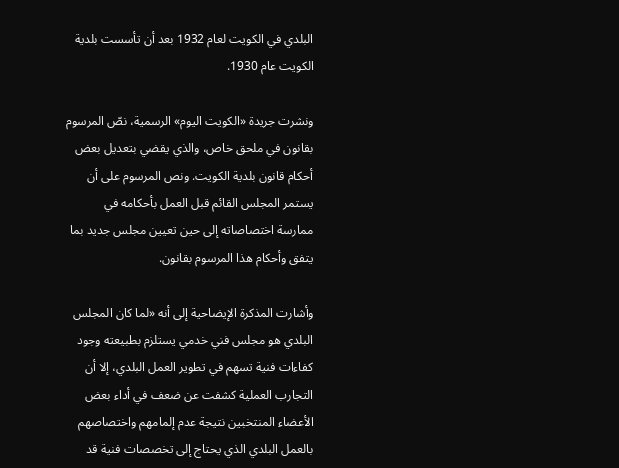البلدي في الكويت لعام 1932 بعد أن تأسست بلدية الكويت عام 1930.

ونشرت جريدة «الكويت اليوم» الرسمية، نصّ المرسوم بقانون في ملحق خاص، والذي يقضي بتعديل بعض أحكام قانون بلدية الكويت. ونص المرسوم على أن يستمر المجلس القائم قبل العمل بأحكامه في ممارسة اختصاصاته إلى حين تعيين مجلس جديد بما يتفق وأحكام هذا المرسوم بقانون.

وأشارت المذكرة الإيضاحية إلى أنه «لما كان المجلس البلدي هو مجلس فني خدمي يستلزم بطبيعته وجود كفاءات فنية تسهم في تطوير العمل البلدي، إلا أن التجارب العملية كشفت عن ضعف في أداء بعض الأعضاء المنتخبين نتيجة عدم إلمامهم واختصاصهم بالعمل البلدي الذي يحتاج إلى تخصصات فنية قد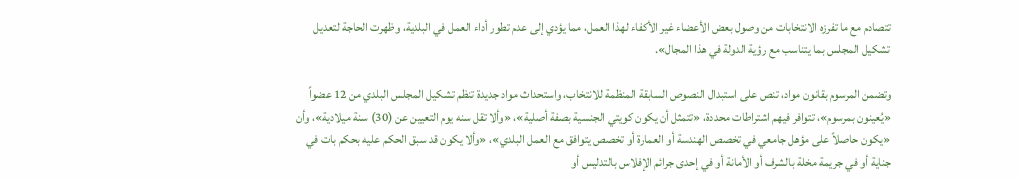تتصادم مع ما تفرزه الانتخابات من وصول بعض الأعضاء غير الأكفاء لهذا العمل، مما يؤدي إلى عدم تطور أداء العمل في البلدية، وظهرت الحاجة لتعديل تشكيل المجلس بما يتناسب مع رؤية الدولة في هذا المجال».

وتضمن المرسوم بقانون مواد، تنص على استبدال النصوص السابقة المنظمة للانتخاب، واستحداث مواد جديدة تنظم تشكيل المجلس البلدي من 12 عضواً «يُعينون بمرسوم»، تتوافر فيهم اشتراطات محددة، «تتمثل أن يكون كويتي الجنسية بصفة أصلية»، «وألا تقل سنه يوم التعيين عن (30) سنة ميلادية»، وأن «يكون حاصلاً على مؤهل جامعي في تخصص الهندسة أو العمارة أو تخصص يتوافق مع العمل البلدي»، «وألا يكون قد سبق الحكم عليه بحكم بات في جناية أو في جريمة مخلة بالشرف أو الأمانة أو في إحدى جرائم الإفلاس بالتدليس أو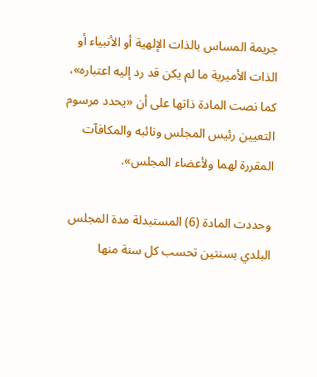جريمة المساس بالذات الإلهية أو الأنبياء أو الذات الأميرية ما لم يكن قد رد إليه اعتباره»، كما نصت المادة ذاتها على أن «يحدد مرسوم التعيين رئيس المجلس ونائبه والمكافآت المقررة لهما ولأعضاء المجلس».

وحددت المادة (6) المستبدلة مدة المجلس البلدي بسنتين تحسب كل سنة منها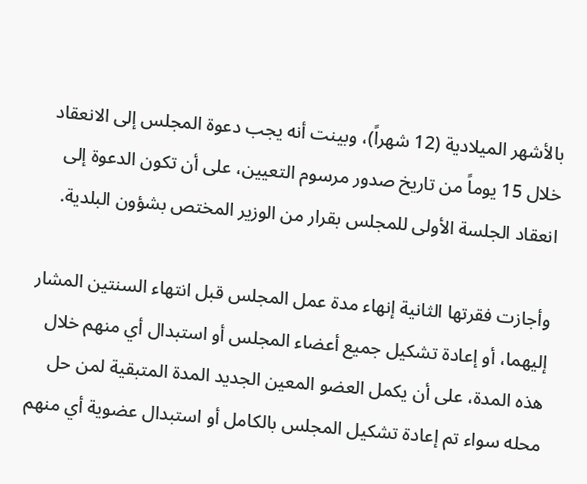بالأشهر الميلادية (12 شهراً)، وبينت أنه يجب دعوة المجلس إلى الانعقاد خلال 15 يوماً من تاريخ صدور مرسوم التعيين، على أن تكون الدعوة إلى انعقاد الجلسة الأولى للمجلس بقرار من الوزير المختص بشؤون البلدية.

وأجازت فقرتها الثانية إنهاء مدة عمل المجلس قبل انتهاء السنتين المشار إليهما، أو إعادة تشكيل جميع أعضاء المجلس أو استبدال أي منهم خلال هذه المدة، على أن يكمل العضو المعين الجديد المدة المتبقية لمن حل محله سواء تم إعادة تشكيل المجلس بالكامل أو استبدال عضوية أي منهم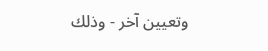وتعيين آخر - وذلك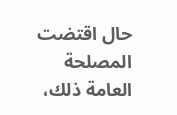حال اقتضت المصلحة العامة ذلك،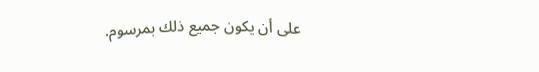على أن يكون جميع ذلك بمرسوم.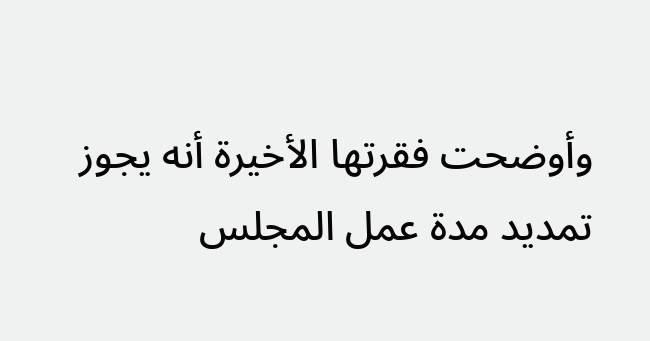وأوضحت فقرتها الأخيرة أنه يجوز تمديد مدة عمل المجلس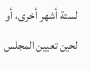لستة أشهر أخرى، أو لحين تعيين المجلس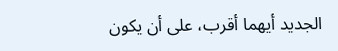الجديد أيهما أقرب، على أن يكون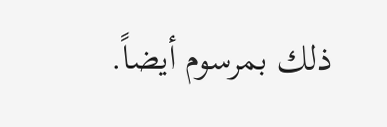ذلك بمرسوم أيضاً.